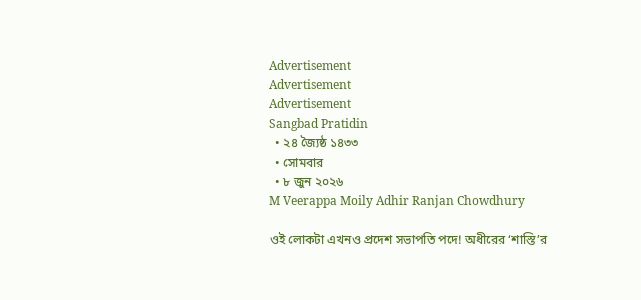Advertisement
Advertisement
Advertisement
Sangbad Pratidin
  • ২৪ জ্যৈষ্ঠ ১৪৩৩
  • সোমবার
  • ৮ জুন ২০২৬
M Veerappa Moily Adhir Ranjan Chowdhury

ওই লোকটা এখনও প্রদেশ সভাপতি পদে! অধীরের ‘শাস্তি’র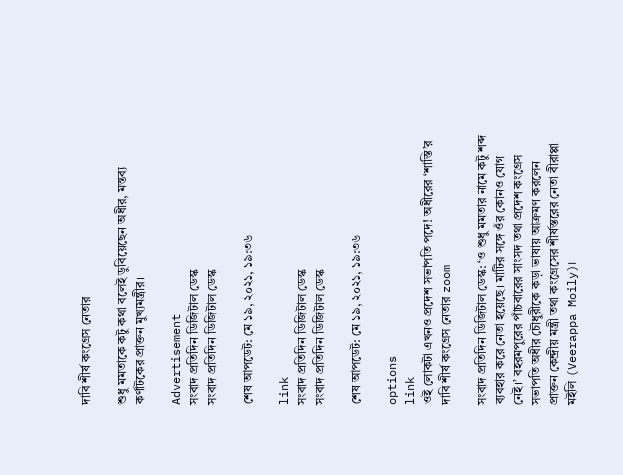দাবি শীর্ষ কংগ্রেস নেতার

শুধু মমতাকে কটু কথা বলেই ডুবিয়েছেন অধীর, মন্তব্য কর্ণাটকের প্রাক্তন মুখ্যমন্ত্রীর।

Advertisement
সংবাদ প্রতিদিন ডিজিটাল ডেস্ক
সংবাদ প্রতিদিন ডিজিটাল ডেস্ক

শেষ আপডেট: মে ১৯, ২০২১, ১৯:৩৬

link
সংবাদ প্রতিদিন ডিজিটাল ডেস্ক
সংবাদ প্রতিদিন ডিজিটাল ডেস্ক

শেষ আপডেট: মে ১৯, ২০২১, ১৯:৩৬

options
link
ওই লোকটা এখনও প্রদেশ সভাপতি পদে! অধীরের ‘শাস্তি’র দাবি শীর্ষ কংগ্রেস নেতার zoom

সংবাদ প্রতিদিন ডিজিটাল ডেস্ক: ‘ও শুধু মমতার নামে কটু শব্দ ব্যবহার করে নেতা হয়েছে। মাটির সঙ্গে ওঁর কোনও যোগ নেই।’ বহরমপুরের পাঁচবারের সাংসদ তথা প্রদেশ কংগ্রেস সভাপতি অধীর চৌধুরীকে কড়া ভাষায় আক্রমণ করলেন প্রাক্তন কেন্দ্রীয় মন্ত্রী তথা কংগ্রেসের শীর্ষস্তরের নেতা বীরাপ্পা মইলি (Veerappa Moily)।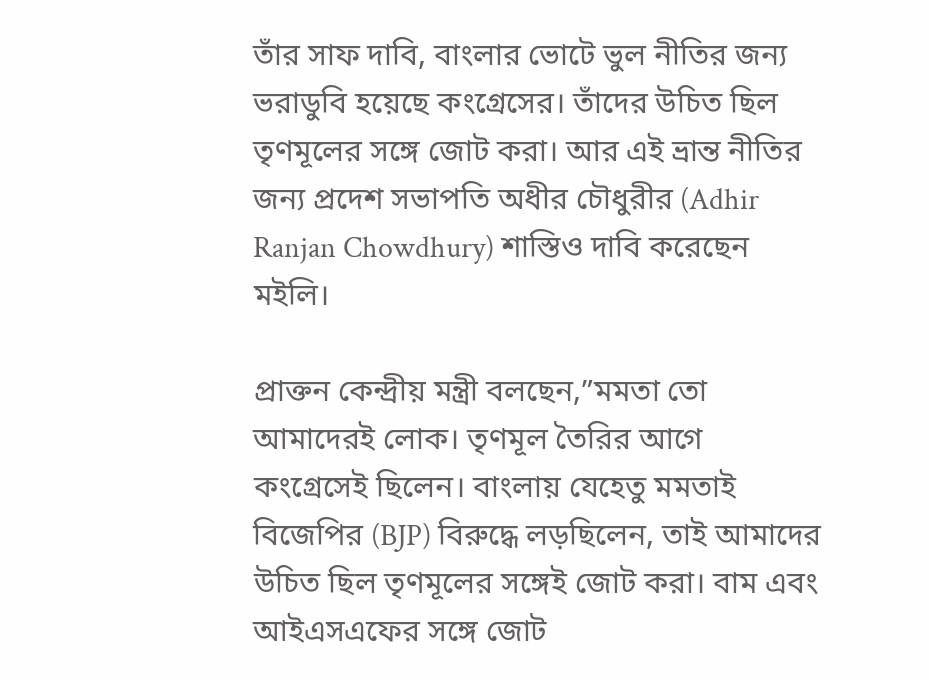তাঁর সাফ দাবি, বাংলার ভোটে ভুল নীতির জন্য ভরাডুবি হয়েছে কংগ্রেসের। তাঁদের উচিত ছিল তৃণমূলের সঙ্গে জোট করা। আর এই ভ্রান্ত নীতির জন্য প্রদেশ সভাপতি অধীর চৌধুরীর (Adhir Ranjan Chowdhury) শাস্তিও দাবি করেছেন মইলি।

প্রাক্তন কেন্দ্রীয় মন্ত্রী বলছেন,”মমতা তো আমাদেরই লোক। তৃণমূল তৈরির আগে কংগ্রেসেই ছিলেন। বাংলায় যেহেতু মমতাই বিজেপির (BJP) বিরুদ্ধে লড়ছিলেন, তাই আমাদের উচিত ছিল তৃণমূলের সঙ্গেই জোট করা। বাম এবং আইএসএফের সঙ্গে জোট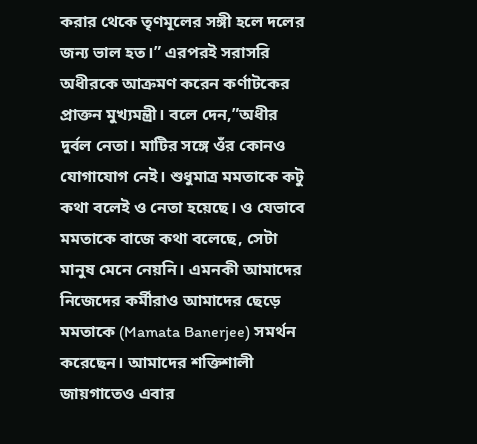করার থেকে তৃণমূলের সঙ্গী হলে দলের জন্য ভাল হত।” এরপরই সরাসরি অধীরকে আক্রমণ করেন কর্ণাটকের প্রাক্তন মুখ্যমন্ত্রী। বলে দেন,”অধীর দুর্বল নেতা। মাটির সঙ্গে ওঁর কোনও যোগাযোগ নেই। শুধুমাত্র মমতাকে কটু কথা বলেই ও নেতা হয়েছে। ও যেভাবে মমতাকে বাজে কথা বলেছে, সেটা মানুষ মেনে নেয়নি। এমনকী আমাদের নিজেদের কর্মীরাও আমাদের ছেড়ে মমতাকে (Mamata Banerjee) সমর্থন করেছেন। আমাদের শক্তিশালী জায়গাতেও এবার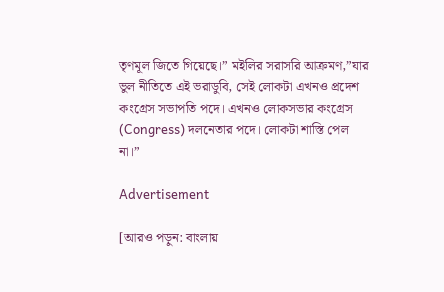তৃণমূল জিতে গিয়েছে।” মইলির সরাসরি আক্রমণ,”যার ভুল নীতিতে এই ভরাডুবি, সেই লোকটা এখনও প্রদেশ কংগ্রেস সভাপতি পদে। এখনও লোকসভার কংগ্রেস (Congress) দলনেতার পদে। লোকটা শাস্তি পেল না।”

Advertisement

[আরও পড়ুন: বাংলায়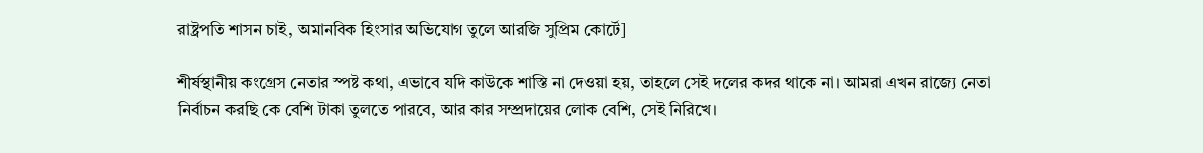রাষ্ট্রপতি শাসন চাই, অমানবিক হিংসার অভিযোগ তুলে আরজি সুপ্রিম কোর্টে]

শীর্ষস্থানীয় কংগ্রেস নেতার স্পষ্ট কথা, এভাবে যদি কাউকে শাস্তি না দেওয়া হয়, তাহলে সেই দলের কদর থাকে না। আমরা এখন রাজ্যে নেতা নির্বাচন করছি কে বেশি টাকা তুলতে পারবে, আর কার সম্প্রদায়ের লোক বেশি, সেই নিরিখে।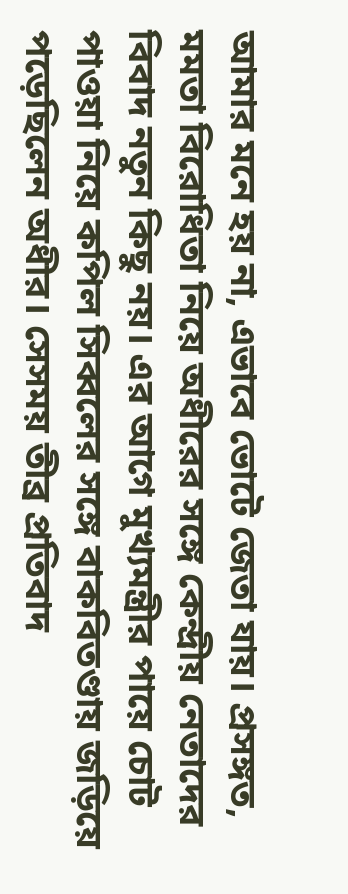আমার মনে হয় না, এভাবে ভোটে জেতা যায়। প্রসঙ্গত, মমতা বিরোধিতা নিয়ে অধীরের সঙ্গে কেন্দ্রীয় নেতাদের বিবাদ নতুন কিছু নয়। এর আগে মুখ্যমন্ত্রীর পায়ে চোট পাওয়া নিয়ে কপিল সিব্বলের সঙ্গে বাকবিতণ্ডায় জড়িয়ে পড়েছিলেন অধীর। সেসময় তীব্র প্রতিবাদ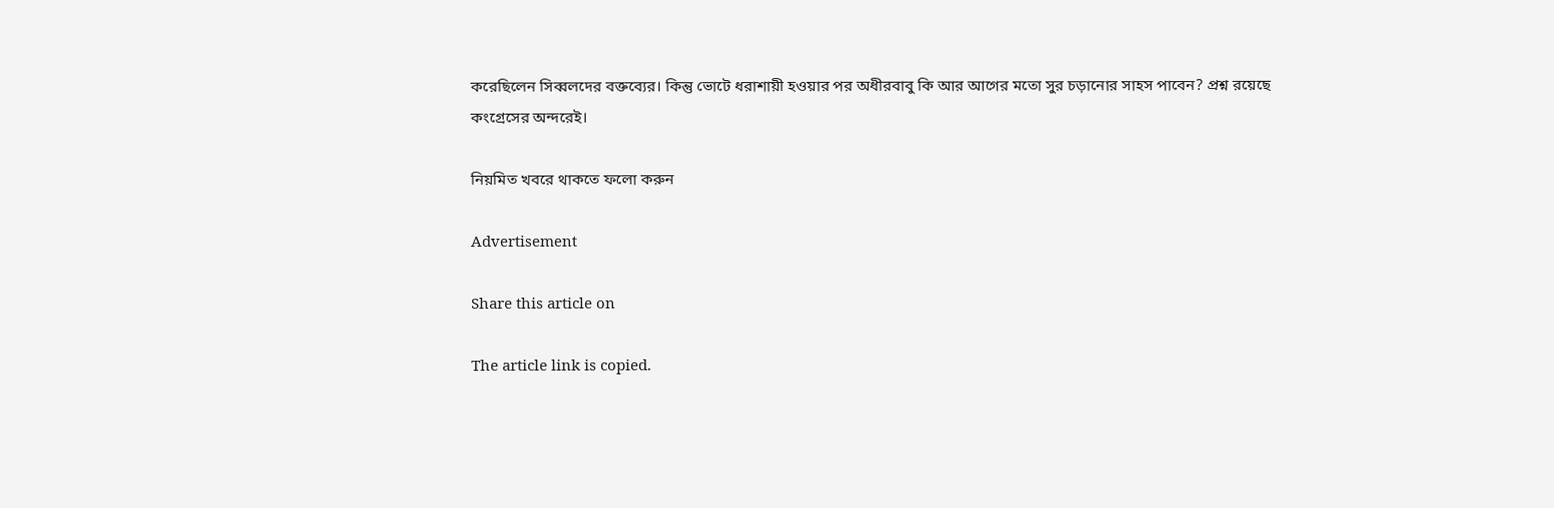করেছিলেন সিব্বলদের বক্তব্যের। কিন্তু ভোটে ধরাশায়ী হওয়ার পর অধীরবাবু কি আর আগের মতো সুর চড়ানোর সাহস পাবেন? প্রশ্ন রয়েছে কংগ্রেসের অন্দরেই।

নিয়মিত খবরে থাকতে ফলো করুন

Advertisement

Share this article on

The article link is copied.